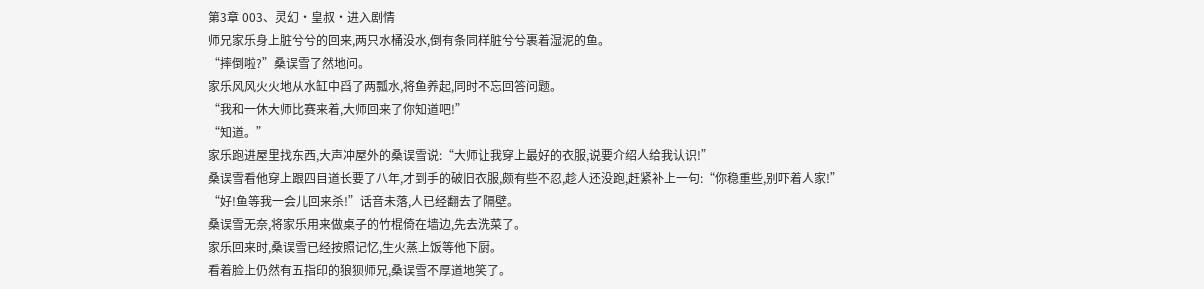第3章 003、灵幻·皇叔·进入剧情
师兄家乐身上脏兮兮的回来,两只水桶没水,倒有条同样脏兮兮裹着湿泥的鱼。
“摔倒啦?”桑误雪了然地问。
家乐风风火火地从水缸中舀了两瓢水,将鱼养起,同时不忘回答问题。
“我和一休大师比赛来着,大师回来了你知道吧!”
“知道。”
家乐跑进屋里找东西,大声冲屋外的桑误雪说:“大师让我穿上最好的衣服,说要介绍人给我认识!”
桑误雪看他穿上跟四目道长要了八年,才到手的破旧衣服,颇有些不忍,趁人还没跑,赶紧补上一句:“你稳重些,别吓着人家!”
“好!鱼等我一会儿回来杀!”话音未落,人已经翻去了隔壁。
桑误雪无奈,将家乐用来做桌子的竹棍倚在墙边,先去洗菜了。
家乐回来时,桑误雪已经按照记忆,生火蒸上饭等他下厨。
看着脸上仍然有五指印的狼狈师兄,桑误雪不厚道地笑了。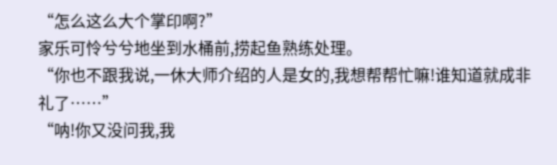“怎么这么大个掌印啊?”
家乐可怜兮兮地坐到水桶前,捞起鱼熟练处理。
“你也不跟我说,一休大师介绍的人是女的,我想帮帮忙嘛!谁知道就成非礼了……”
“呐!你又没问我,我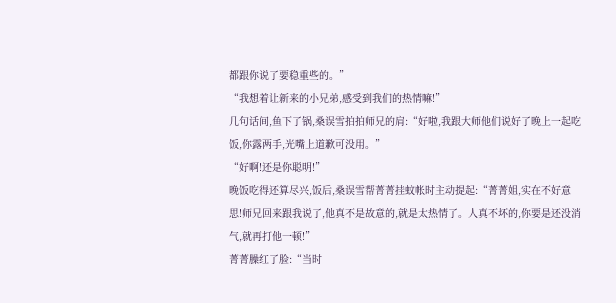都跟你说了要稳重些的。”
“我想着让新来的小兄弟,感受到我们的热情嘛!”
几句话间,鱼下了锅,桑误雪拍拍师兄的肩:“好啦,我跟大师他们说好了晚上一起吃饭,你露两手,光嘴上道歉可没用。”
“好啊!还是你聪明!”
晚饭吃得还算尽兴,饭后,桑误雪帮菁菁挂蚊帐时主动提起:“菁菁姐,实在不好意思!师兄回来跟我说了,他真不是故意的,就是太热情了。人真不坏的,你要是还没消气,就再打他一顿!”
菁菁臊红了脸:“当时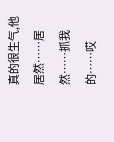真的很生气,他居然……居然……抓我的……哎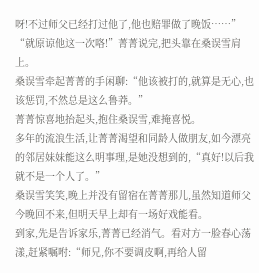呀!不过师父已经打过他了,他也赔罪做了晚饭……”
“就原谅他这一次咯!”菁菁说完,把头靠在桑误雪肩上。
桑误雪牵起菁菁的手闲聊:“他该被打的,就算是无心,也该惩罚,不然总是这么鲁莽。”
菁菁惊喜地抬起头,抱住桑误雪,难掩喜悦。
多年的流浪生活,让菁菁渴望和同龄人做朋友,如今漂亮的邻居妹妹能这么明事理,是她没想到的,“真好!以后我就不是一个人了。”
桑误雪笑笑,晚上并没有留宿在菁菁那儿,虽然知道师父今晚回不来,但明天早上却有一场好戏能看。
到家,先是告诉家乐,菁菁已经消气。看对方一脸春心荡漾,赶紧嘱咐:“师兄,你不要调皮啊,再给人留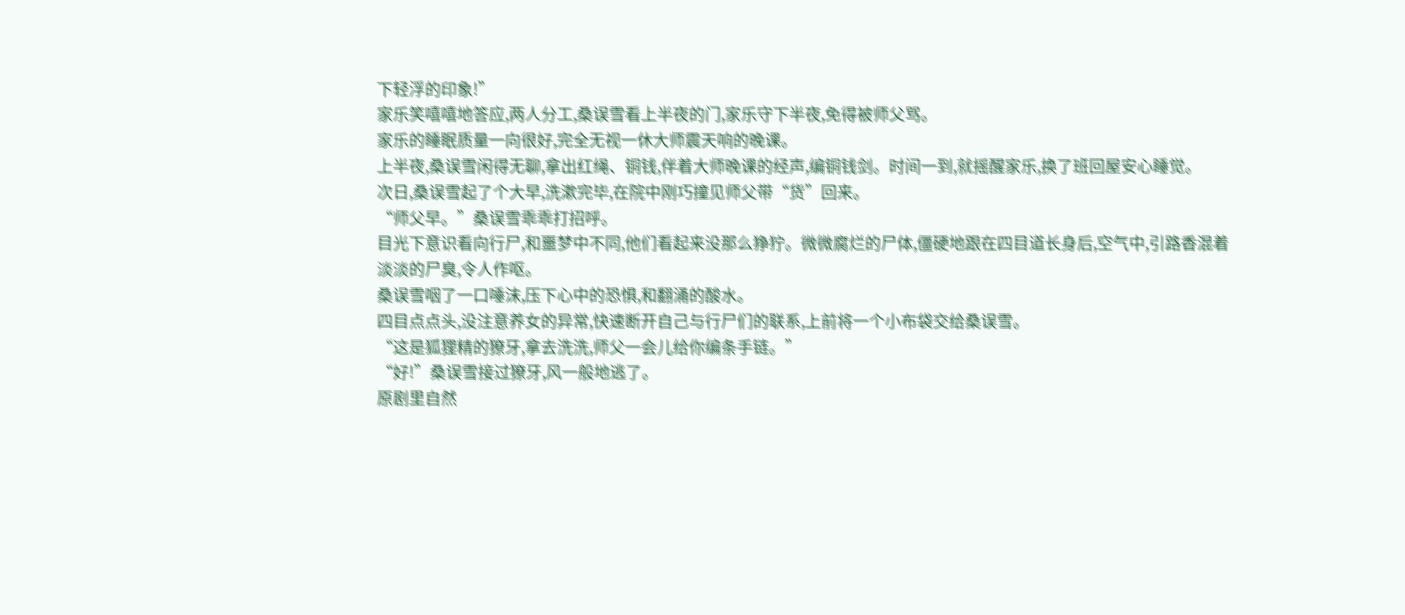下轻浮的印象!”
家乐笑嘻嘻地答应,两人分工,桑误雪看上半夜的门,家乐守下半夜,免得被师父骂。
家乐的睡眠质量一向很好,完全无视一休大师震天响的晚课。
上半夜,桑误雪闲得无聊,拿出红绳、铜钱,伴着大师晚课的经声,编铜钱剑。时间一到,就摇醒家乐,换了班回屋安心睡觉。
次日,桑误雪起了个大早,洗漱完毕,在院中刚巧撞见师父带“货”回来。
“师父早。”桑误雪乖乖打招呼。
目光下意识看向行尸,和噩梦中不同,他们看起来没那么狰狞。微微腐烂的尸体,僵硬地跟在四目道长身后,空气中,引路香混着淡淡的尸臭,令人作呕。
桑误雪咽了一口唾沫,压下心中的恐惧,和翻涌的酸水。
四目点点头,没注意养女的异常,快速断开自己与行尸们的联系,上前将一个小布袋交给桑误雪。
“这是狐狸精的獠牙,拿去洗洗,师父一会儿给你编条手链。”
“好!”桑误雪接过獠牙,风一般地逃了。
原剧里自然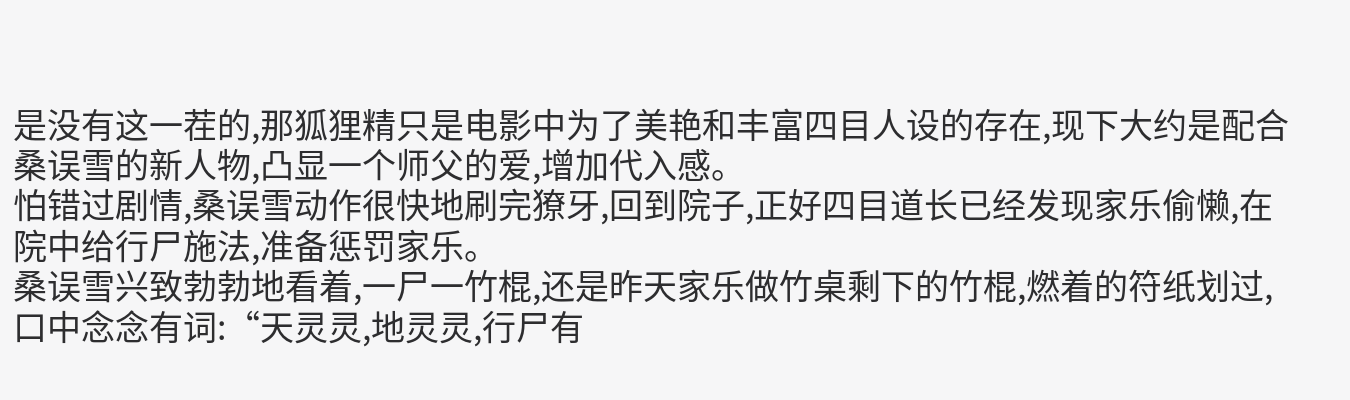是没有这一茬的,那狐狸精只是电影中为了美艳和丰富四目人设的存在,现下大约是配合桑误雪的新人物,凸显一个师父的爱,增加代入感。
怕错过剧情,桑误雪动作很快地刷完獠牙,回到院子,正好四目道长已经发现家乐偷懒,在院中给行尸施法,准备惩罚家乐。
桑误雪兴致勃勃地看着,一尸一竹棍,还是昨天家乐做竹桌剩下的竹棍,燃着的符纸划过,口中念念有词:“天灵灵,地灵灵,行尸有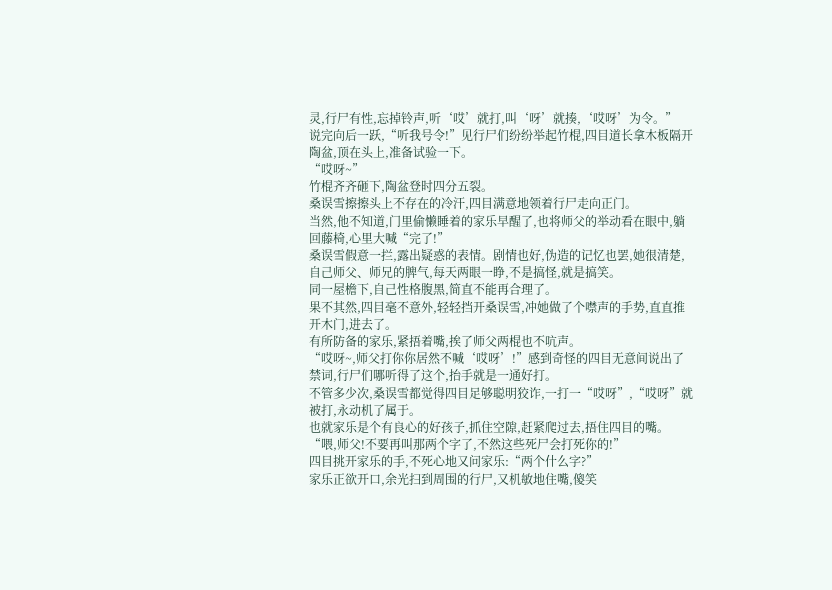灵,行尸有性,忘掉铃声,听‘哎’就打,叫‘呀’就揍,‘哎呀’为令。”
说完向后一跃,“听我号令!”见行尸们纷纷举起竹棍,四目道长拿木板隔开陶盆,顶在头上,准备试验一下。
“哎呀~”
竹棍齐齐砸下,陶盆登时四分五裂。
桑误雪擦擦头上不存在的冷汗,四目满意地领着行尸走向正门。
当然,他不知道,门里偷懒睡着的家乐早醒了,也将师父的举动看在眼中,躺回藤椅,心里大喊“完了!”
桑误雪假意一拦,露出疑惑的表情。剧情也好,伪造的记忆也罢,她很清楚,自己师父、师兄的脾气,每天两眼一睁,不是搞怪,就是搞笑。
同一屋檐下,自己性格腹黑,简直不能再合理了。
果不其然,四目毫不意外,轻轻挡开桑误雪,冲她做了个噤声的手势,直直推开木门,进去了。
有所防备的家乐,紧捂着嘴,挨了师父两棍也不吭声。
“哎呀~,师父打你你居然不喊‘哎呀’!”感到奇怪的四目无意间说出了禁词,行尸们哪听得了这个,抬手就是一通好打。
不管多少次,桑误雪都觉得四目足够聪明狡诈,一打一“哎呀”,“哎呀”就被打,永动机了属于。
也就家乐是个有良心的好孩子,抓住空隙,赶紧爬过去,捂住四目的嘴。
“喂,师父!不要再叫那两个字了,不然这些死尸会打死你的!”
四目挑开家乐的手,不死心地又问家乐:“两个什么字?”
家乐正欲开口,余光扫到周围的行尸,又机敏地住嘴,傻笑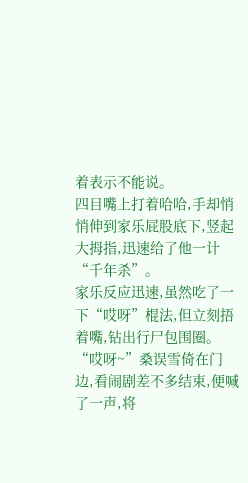着表示不能说。
四目嘴上打着哈哈,手却悄悄伸到家乐屁股底下,竖起大拇指,迅速给了他一计“千年杀”。
家乐反应迅速,虽然吃了一下“哎呀”棍法,但立刻捂着嘴,钻出行尸包围圈。
“哎呀~”桑误雪倚在门边,看闹剧差不多结束,便喊了一声,将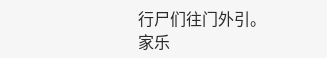行尸们往门外引。
家乐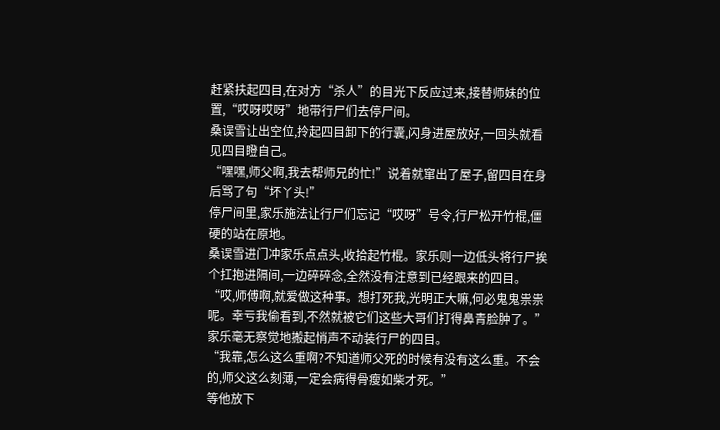赶紧扶起四目,在对方“杀人”的目光下反应过来,接替师妹的位置,“哎呀哎呀”地带行尸们去停尸间。
桑误雪让出空位,拎起四目卸下的行囊,闪身进屋放好,一回头就看见四目瞪自己。
“嘿嘿,师父啊,我去帮师兄的忙!”说着就窜出了屋子,留四目在身后骂了句“坏丫头!”
停尸间里,家乐施法让行尸们忘记“哎呀”号令,行尸松开竹棍,僵硬的站在原地。
桑误雪进门冲家乐点点头,收拾起竹棍。家乐则一边低头将行尸挨个扛抱进隔间,一边碎碎念,全然没有注意到已经跟来的四目。
“哎,师傅啊,就爱做这种事。想打死我,光明正大嘛,何必鬼鬼祟祟呢。幸亏我偷看到,不然就被它们这些大哥们打得鼻青脸肿了。”
家乐毫无察觉地搬起悄声不动装行尸的四目。
“我靠,怎么这么重啊?不知道师父死的时候有没有这么重。不会的,师父这么刻薄,一定会病得骨瘦如柴才死。”
等他放下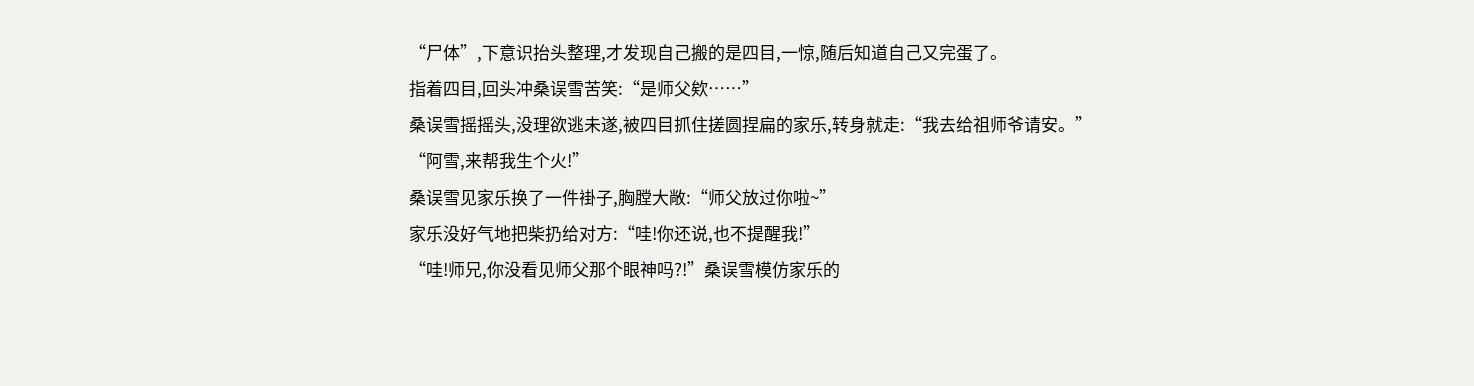“尸体”,下意识抬头整理,才发现自己搬的是四目,一惊,随后知道自己又完蛋了。
指着四目,回头冲桑误雪苦笑:“是师父欸……”
桑误雪摇摇头,没理欲逃未遂,被四目抓住搓圆捏扁的家乐,转身就走:“我去给祖师爷请安。”
“阿雪,来帮我生个火!”
桑误雪见家乐换了一件褂子,胸膛大敞:“师父放过你啦~”
家乐没好气地把柴扔给对方:“哇!你还说,也不提醒我!”
“哇!师兄,你没看见师父那个眼神吗?!”桑误雪模仿家乐的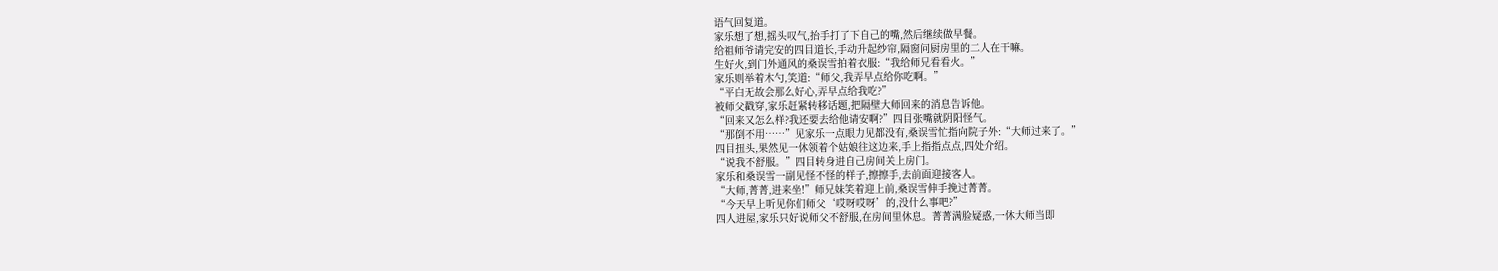语气回复道。
家乐想了想,摇头叹气,抬手打了下自己的嘴,然后继续做早餐。
给祖师爷请完安的四目道长,手动升起纱帘,隔窗问厨房里的二人在干嘛。
生好火,到门外通风的桑误雪拍着衣服:“我给师兄看看火。”
家乐则举着木勺,笑道:“师父,我弄早点给你吃啊。”
“平白无故会那么好心,弄早点给我吃?”
被师父戳穿,家乐赶紧转移话题,把隔壁大师回来的消息告诉他。
“回来又怎么样?我还要去给他请安啊?”四目张嘴就阴阳怪气。
“那倒不用……”见家乐一点眼力见都没有,桑误雪忙指向院子外:“大师过来了。”
四目扭头,果然见一休领着个姑娘往这边来,手上指指点点,四处介绍。
“说我不舒服。”四目转身进自己房间关上房门。
家乐和桑误雪一副见怪不怪的样子,擦擦手,去前面迎接客人。
“大师,菁菁,进来坐!”师兄妹笑着迎上前,桑误雪伸手挽过菁菁。
“今天早上听见你们师父‘哎呀哎呀’的,没什么事吧?”
四人进屋,家乐只好说师父不舒服,在房间里休息。菁菁满脸疑惑,一休大师当即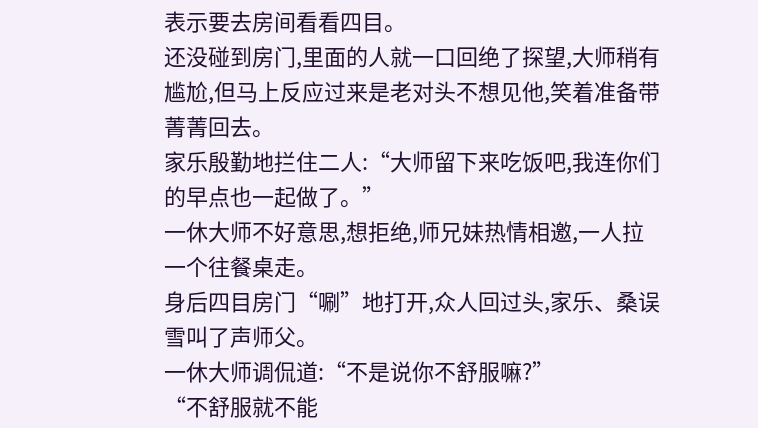表示要去房间看看四目。
还没碰到房门,里面的人就一口回绝了探望,大师稍有尴尬,但马上反应过来是老对头不想见他,笑着准备带菁菁回去。
家乐殷勤地拦住二人:“大师留下来吃饭吧,我连你们的早点也一起做了。”
一休大师不好意思,想拒绝,师兄妹热情相邀,一人拉一个往餐桌走。
身后四目房门“唰”地打开,众人回过头,家乐、桑误雪叫了声师父。
一休大师调侃道:“不是说你不舒服嘛?”
“不舒服就不能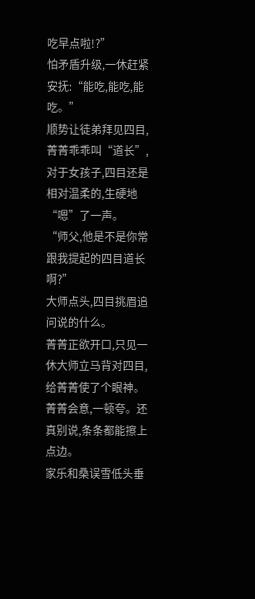吃早点啦!?”
怕矛盾升级,一休赶紧安抚:“能吃,能吃,能吃。”
顺势让徒弟拜见四目,菁菁乖乖叫“道长”,对于女孩子,四目还是相对温柔的,生硬地“嗯”了一声。
“师父,他是不是你常跟我提起的四目道长啊?”
大师点头,四目挑眉追问说的什么。
菁菁正欲开口,只见一休大师立马背对四目,给菁菁使了个眼神。
菁菁会意,一顿夸。还真别说,条条都能擦上点边。
家乐和桑误雪低头垂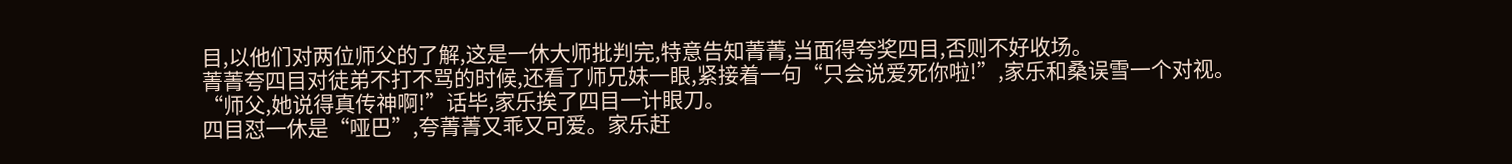目,以他们对两位师父的了解,这是一休大师批判完,特意告知菁菁,当面得夸奖四目,否则不好收场。
菁菁夸四目对徒弟不打不骂的时候,还看了师兄妹一眼,紧接着一句“只会说爱死你啦!”,家乐和桑误雪一个对视。
“师父,她说得真传神啊!”话毕,家乐挨了四目一计眼刀。
四目怼一休是“哑巴”,夸菁菁又乖又可爱。家乐赶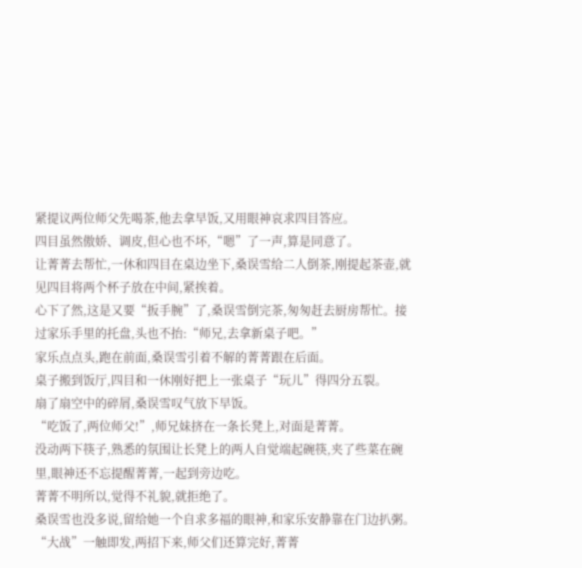紧提议两位师父先喝茶,他去拿早饭,又用眼神哀求四目答应。
四目虽然傲娇、调皮,但心也不坏,“嗯”了一声,算是同意了。
让菁菁去帮忙,一休和四目在桌边坐下,桑误雪给二人倒茶,刚提起茶壶,就见四目将两个杯子放在中间,紧挨着。
心下了然,这是又要“扳手腕”了,桑误雪倒完茶,匆匆赶去厨房帮忙。接过家乐手里的托盘,头也不抬:“师兄,去拿新桌子吧。”
家乐点点头,跑在前面,桑误雪引着不解的菁菁跟在后面。
桌子搬到饭厅,四目和一休刚好把上一张桌子“玩儿”得四分五裂。
扇了扇空中的碎屑,桑误雪叹气放下早饭。
“吃饭了,两位师父!”,师兄妹挤在一条长凳上,对面是菁菁。
没动两下筷子,熟悉的氛围让长凳上的两人自觉端起碗筷,夹了些菜在碗里,眼神还不忘提醒菁菁,一起到旁边吃。
菁菁不明所以,觉得不礼貌,就拒绝了。
桑误雪也没多说,留给她一个自求多福的眼神,和家乐安静靠在门边扒粥。
“大战”一触即发,两招下来,师父们还算完好,菁菁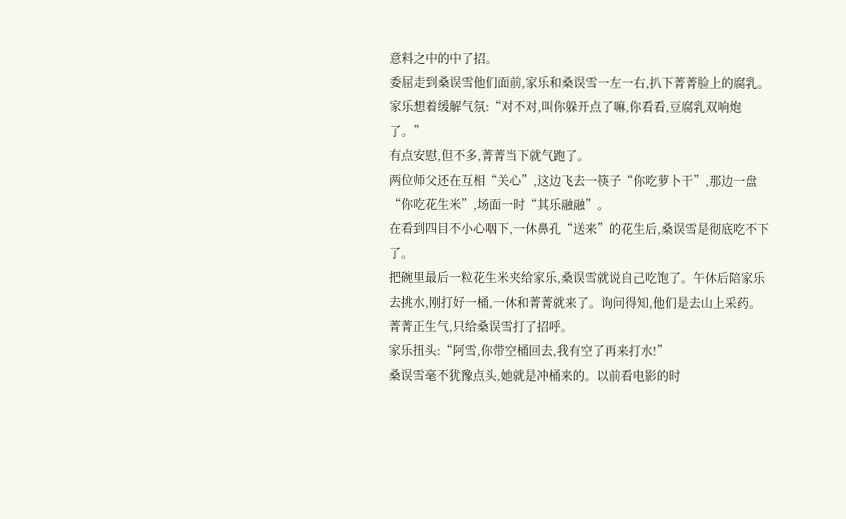意料之中的中了招。
委屈走到桑误雪他们面前,家乐和桑误雪一左一右,扒下菁菁脸上的腐乳。
家乐想着缓解气氛:“对不对,叫你躲开点了嘛,你看看,豆腐乳双响炮了。”
有点安慰,但不多,菁菁当下就气跑了。
两位师父还在互相“关心”,这边飞去一筷子“你吃萝卜干”,那边一盘“你吃花生米”,场面一时“其乐融融”。
在看到四目不小心咽下,一休鼻孔“送来”的花生后,桑误雪是彻底吃不下了。
把碗里最后一粒花生米夹给家乐,桑误雪就说自己吃饱了。午休后陪家乐去挑水,刚打好一桶,一休和菁菁就来了。询问得知,他们是去山上采药。
菁菁正生气,只给桑误雪打了招呼。
家乐扭头:“阿雪,你带空桶回去,我有空了再来打水!”
桑误雪毫不犹豫点头,她就是冲桶来的。以前看电影的时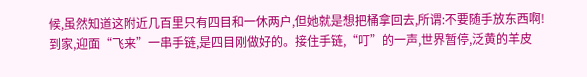候,虽然知道这附近几百里只有四目和一休两户,但她就是想把桶拿回去,所谓:不要随手放东西啊!
到家,迎面“飞来”一串手链,是四目刚做好的。接住手链,“叮”的一声,世界暂停,泛黄的羊皮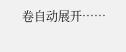卷自动展开……